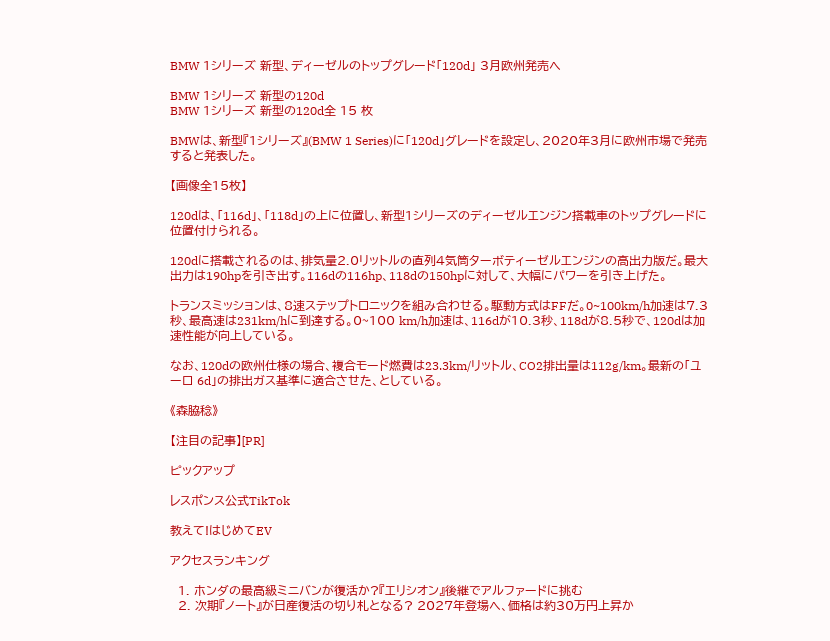BMW 1シリーズ 新型、ディーゼルのトップグレード「120d」 3月欧州発売へ

BMW 1シリーズ 新型の120d
BMW 1シリーズ 新型の120d全 15 枚

BMWは、新型『1シリーズ』(BMW 1 Series)に「120d」グレードを設定し、2020年3月に欧州市場で発売すると発表した。

【画像全15枚】

120dは、「116d」、「118d」の上に位置し、新型1シリーズのディーゼルエンジン搭載車のトップグレードに位置付けられる。

120dに搭載されるのは、排気量2.0リットルの直列4気筒ターボティーゼルエンジンの高出力版だ。最大出力は190hpを引き出す。116dの116hp、118dの150hpに対して、大幅にパワーを引き上げた。

トランスミッションは、8速ステップトロニックを組み合わせる。駆動方式はFFだ。0~100km/h加速は7.3秒、最高速は231km/hに到達する。0~100 km/h加速は、116dが10.3秒、118dが8.5秒で、120dは加速性能が向上している。

なお、120dの欧州仕様の場合、複合モード燃費は23.3km/リットル、CO2排出量は112g/km。最新の「ユーロ 6d」の排出ガス基準に適合させた、としている。

《森脇稔》

【注目の記事】[PR]

ピックアップ

レスポンス公式TikTok

教えて!はじめてEV

アクセスランキング

  1. ホンダの最高級ミニバンが復活か?『エリシオン』後継でアルファードに挑む
  2. 次期『ノート』が日産復活の切り札となる? 2027年登場へ、価格は約30万円上昇か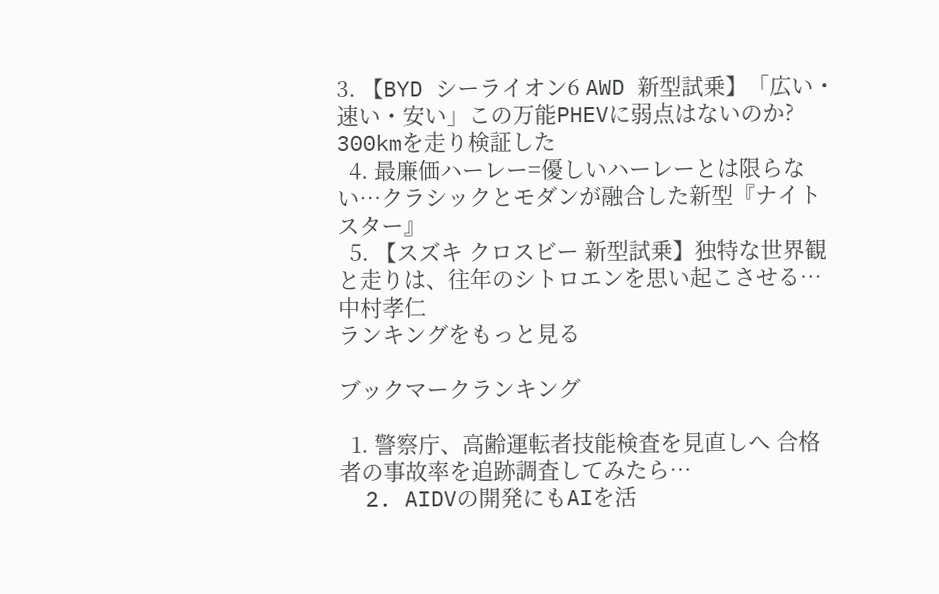3. 【BYD シーライオン6 AWD 新型試乗】「広い・速い・安い」この万能PHEVに弱点はないのか? 300kmを走り検証した
  4. 最廉価ハーレー=優しいハーレーとは限らない…クラシックとモダンが融合した新型『ナイトスター』
  5. 【スズキ クロスビー 新型試乗】独特な世界観と走りは、往年のシトロエンを思い起こさせる…中村孝仁
ランキングをもっと見る

ブックマークランキング

  1. 警察庁、高齢運転者技能検査を見直しへ 合格者の事故率を追跡調査してみたら…
  2. AIDVの開発にもAIを活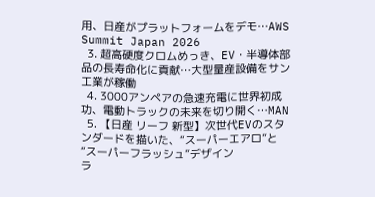用、日産がプラットフォームをデモ…AWS Summit Japan 2026
  3. 超高硬度クロムめっき、EV・半導体部品の長寿命化に貢献…大型量産設備をサン工業が稼働
  4. 3000アンペアの急速充電に世界初成功、電動トラックの未来を切り開く…MAN
  5. 【日産 リーフ 新型】次世代EVのスタンダードを描いた、“スーパーエアロ”と“スーパーフラッシュ”デザイン
ラ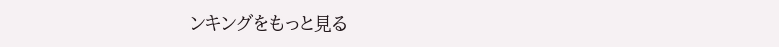ンキングをもっと見る